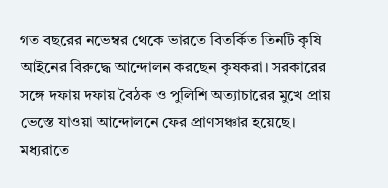গত বছরের নভেম্বর থেকে ভারতে বিতর্কিত তিনটি কৃষি আইনের বিরুদ্ধে আন্দোলন করছেন কৃষকরা। সরকারের সঙ্গে দফায় দফায় বৈঠক ও পুলিশি অত্যাচারের মুখে প্রায় ভেস্তে যাওয়া আন্দোলনে ফের প্রাণসঞ্চার হয়েছে। মধ্যরাতে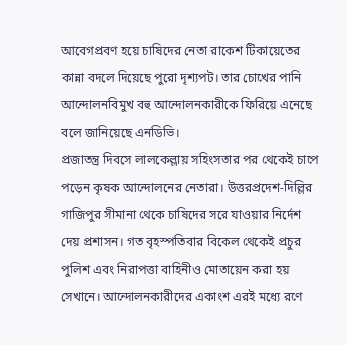আবেগপ্রবণ হয়ে চাষিদের নেতা রাকেশ টিকায়েতের কান্না বদলে দিয়েছে পুরো দৃশ্যপট। তার চোখের পানি আন্দোলনবিমুখ বহু আন্দোলনকারীকে ফিরিয়ে এনেছে বলে জানিয়েছে এনডিভি।
প্রজাতন্ত্র দিবসে লালকেল্লায় সহিংসতার পর থেকেই চাপে পড়েন কৃষক আন্দোলনের নেতারা। উত্তরপ্রদেশ-দিল্লির গাজিপুর সীমানা থেকে চাষিদের সরে যাওয়ার নির্দেশ দেয় প্রশাসন। গত বৃহস্পতিবার বিকেল থেকেই প্রচুর পুলিশ এবং নিরাপত্তা বাহিনীও মোতায়েন করা হয় সেখানে। আন্দোলনকারীদের একাংশ এরই মধ্যে রণে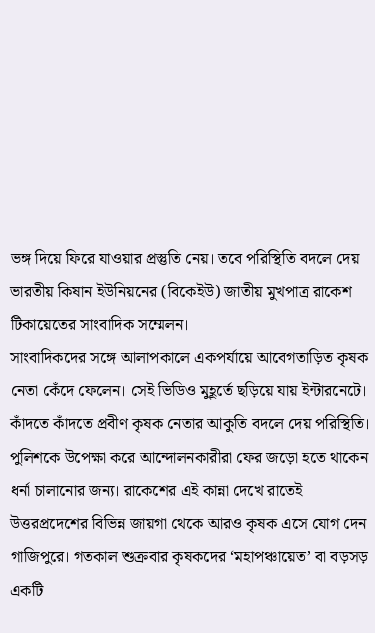ভঙ্গ দিয়ে ফিরে যাওয়ার প্রস্তুতি নেয়। তবে পরিস্থিতি বদলে দেয় ভারতীয় কিষান ইউনিয়নের (বিকেইউ) জাতীয় মুখপাত্র রাকেশ টিকায়েতের সাংবাদিক সম্মেলন।
সাংবাদিকদের সঙ্গে আলাপকালে একপর্যায়ে আবেগতাড়িত কৃষক নেতা কেঁদে ফেলেন। সেই ভিডিও মুহূর্তে ছড়িয়ে যায় ইন্টারনেটে। কাঁদতে কাঁদতে প্রবীণ কৃষক নেতার আকুতি বদলে দেয় পরিস্থিতি। পুলিশকে উপেক্ষা করে আন্দোলনকারীরা ফের জড়ো হতে থাকেন ধর্না চালানোর জন্য। রাকেশের এই কান্না দেখে রাতেই উত্তরপ্রদেশের বিভিন্ন জায়গা থেকে আরও কৃষক এসে যোগ দেন গাজিপুরে। গতকাল শুক্রবার কৃষকদের ‘মহাপঞ্চায়েত’ বা বড়সড় একটি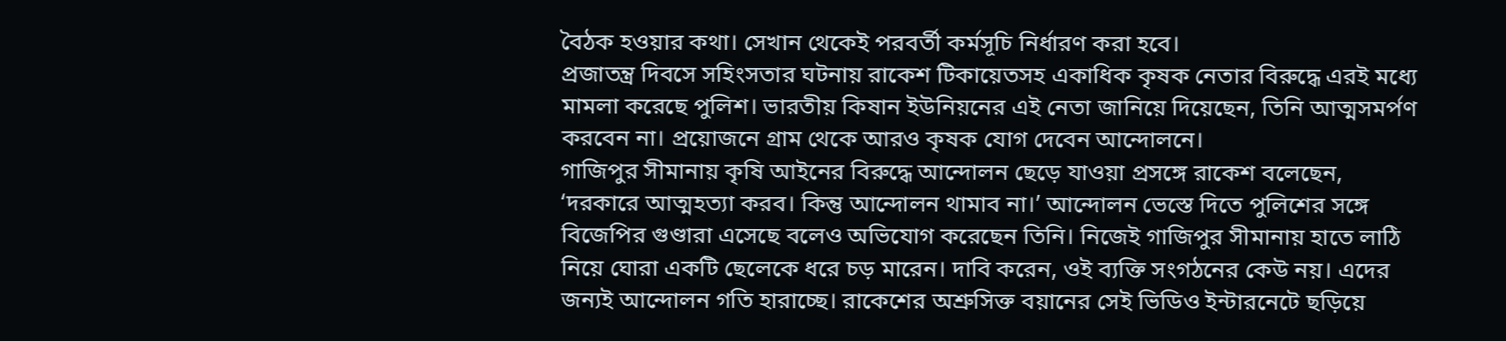বৈঠক হওয়ার কথা। সেখান থেকেই পরবর্তী কর্মসূচি নির্ধারণ করা হবে।
প্রজাতন্ত্র দিবসে সহিংসতার ঘটনায় রাকেশ টিকায়েতসহ একাধিক কৃষক নেতার বিরুদ্ধে এরই মধ্যে মামলা করেছে পুলিশ। ভারতীয় কিষান ইউনিয়নের এই নেতা জানিয়ে দিয়েছেন, তিনি আত্মসমর্পণ করবেন না। প্রয়োজনে গ্রাম থেকে আরও কৃষক যোগ দেবেন আন্দোলনে।
গাজিপুর সীমানায় কৃষি আইনের বিরুদ্ধে আন্দোলন ছেড়ে যাওয়া প্রসঙ্গে রাকেশ বলেছেন, ‘দরকারে আত্মহত্যা করব। কিন্তু আন্দোলন থামাব না।’ আন্দোলন ভেস্তে দিতে পুলিশের সঙ্গে বিজেপির গুণ্ডারা এসেছে বলেও অভিযোগ করেছেন তিনি। নিজেই গাজিপুর সীমানায় হাতে লাঠি নিয়ে ঘোরা একটি ছেলেকে ধরে চড় মারেন। দাবি করেন, ওই ব্যক্তি সংগঠনের কেউ নয়। এদের জন্যই আন্দোলন গতি হারাচ্ছে। রাকেশের অশ্রুসিক্ত বয়ানের সেই ভিডিও ইন্টারনেটে ছড়িয়ে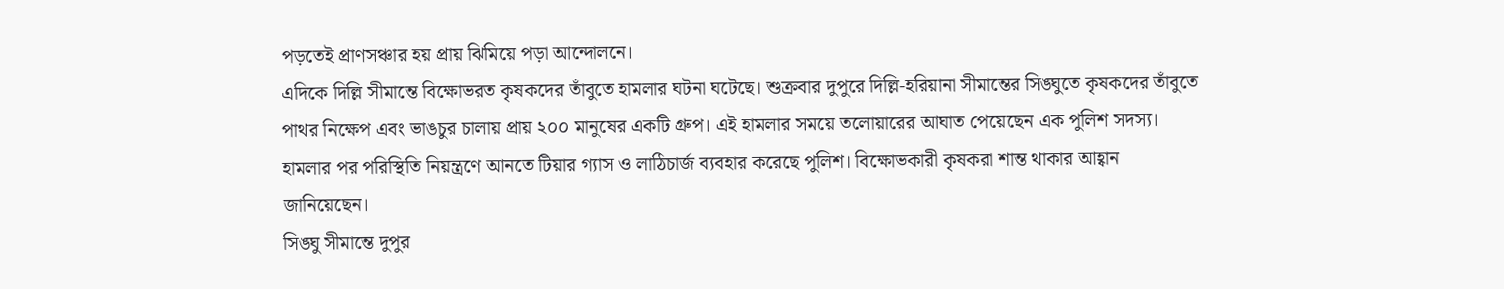পড়তেই প্রাণসঞ্চার হয় প্রায় ঝিমিয়ে পড়া আন্দোলনে।
এদিকে দিল্লি সীমান্তে বিক্ষোভরত কৃষকদের তাঁবুতে হামলার ঘটনা ঘটেছে। শুক্রবার দুপুরে দিল্লি-হরিয়ানা সীমান্তের সিঙ্ঘুতে কৃষকদের তাঁবুতে পাথর নিক্ষেপ এবং ভাঙচুর চালায় প্রায় ২০০ মানুষের একটি গ্রুপ। এই হামলার সময়ে তলোয়ারের আঘাত পেয়েছেন এক পুলিশ সদস্য। হামলার পর পরিস্থিতি নিয়ন্ত্রণে আনতে টিয়ার গ্যাস ও লাঠিচার্জ ব্যবহার করেছে পুলিশ। বিক্ষোভকারী কৃষকরা শান্ত থাকার আহ্বান জানিয়েছেন।
সিঙ্ঘু সীমান্তে দুপুর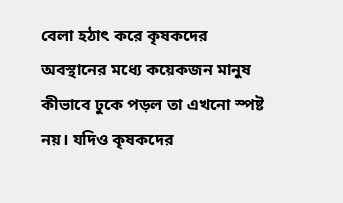বেলা হঠাৎ করে কৃষকদের অবস্থানের মধ্যে কয়েকজন মানুষ কীভাবে ঢুকে পড়ল তা এখনো স্পষ্ট নয়। যদিও কৃষকদের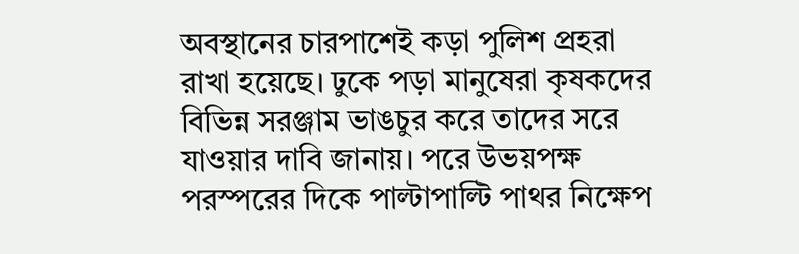অবস্থানের চারপাশেই কড়া পুলিশ প্রহরা রাখা হয়েছে। ঢুকে পড়া মানুষেরা কৃষকদের বিভিন্ন সরঞ্জাম ভাঙচুর করে তাদের সরে যাওয়ার দাবি জানায়। পরে উভয়পক্ষ পরস্পরের দিকে পাল্টাপাল্টি পাথর নিক্ষেপ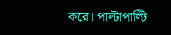করে। পাল্টাপাল্টি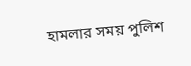হামলার সময় পুলিশ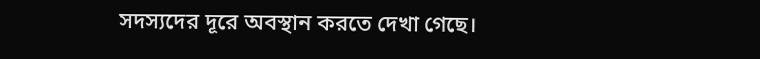সদস্যদের দূরে অবস্থান করতে দেখা গেছে।